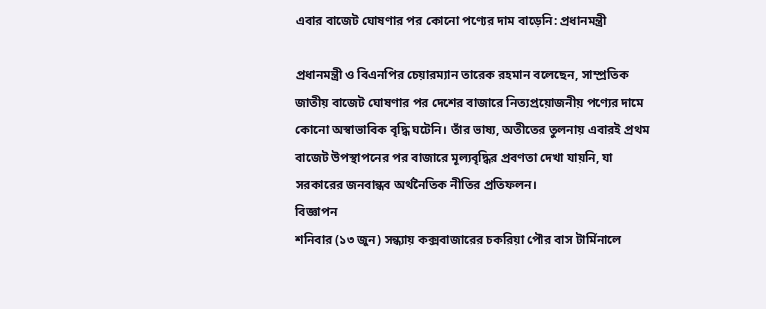এবার বাজেট ঘোষণার পর কোনো পণ্যের দাম বাড়েনি: প্রধানমন্ত্রী

প্রধানমন্ত্রী ও বিএনপির চেয়ারম্যান তারেক রহমান বলেছেন, সাম্প্রতিক জাতীয় বাজেট ঘোষণার পর দেশের বাজারে নিত্যপ্রয়োজনীয় পণ্যের দামে কোনো অস্বাভাবিক বৃদ্ধি ঘটেনি। তাঁর ভাষ্য, অতীতের তুলনায় এবারই প্রথম বাজেট উপস্থাপনের পর বাজারে মূল্যবৃদ্ধির প্রবণতা দেখা যায়নি, যা সরকারের জনবান্ধব অর্থনৈতিক নীতির প্রতিফলন।
বিজ্ঞাপন
শনিবার (১৩ জুন) সন্ধ্যায় কক্সবাজারের চকরিয়া পৌর বাস টার্মিনালে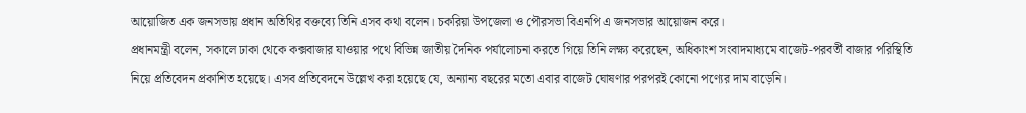আয়োজিত এক জনসভায় প্রধান অতিথির বক্তব্যে তিনি এসব কথা বলেন। চকরিয়া উপজেলা ও পৌরসভা বিএনপি এ জনসভার আয়োজন করে।
প্রধানমন্ত্রী বলেন, সকালে ঢাকা থেকে কক্সবাজার যাওয়ার পথে বিভিন্ন জাতীয় দৈনিক পর্যালোচনা করতে গিয়ে তিনি লক্ষ্য করেছেন, অধিকাংশ সংবাদমাধ্যমে বাজেট-পরবর্তী বাজার পরিস্থিতি নিয়ে প্রতিবেদন প্রকাশিত হয়েছে। এসব প্রতিবেদনে উল্লেখ করা হয়েছে যে, অন্যান্য বছরের মতো এবার বাজেট ঘোষণার পরপরই কোনো পণ্যের দাম বাড়েনি।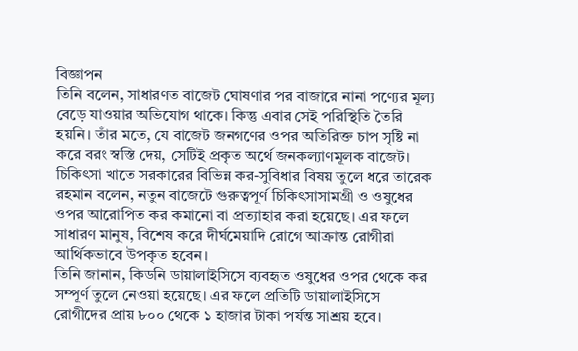বিজ্ঞাপন
তিনি বলেন, সাধারণত বাজেট ঘোষণার পর বাজারে নানা পণ্যের মূল্য বেড়ে যাওয়ার অভিযোগ থাকে। কিন্তু এবার সেই পরিস্থিতি তৈরি হয়নি। তাঁর মতে, যে বাজেট জনগণের ওপর অতিরিক্ত চাপ সৃষ্টি না করে বরং স্বস্তি দেয়, সেটিই প্রকৃত অর্থে জনকল্যাণমূলক বাজেট।
চিকিৎসা খাতে সরকারের বিভিন্ন কর-সুবিধার বিষয় তুলে ধরে তারেক রহমান বলেন, নতুন বাজেটে গুরুত্বপূর্ণ চিকিৎসাসামগ্রী ও ওষুধের ওপর আরোপিত কর কমানো বা প্রত্যাহার করা হয়েছে। এর ফলে সাধারণ মানুষ, বিশেষ করে দীর্ঘমেয়াদি রোগে আক্রান্ত রোগীরা আর্থিকভাবে উপকৃত হবেন।
তিনি জানান, কিডনি ডায়ালাইসিসে ব্যবহৃত ওষুধের ওপর থেকে কর সম্পূর্ণ তুলে নেওয়া হয়েছে। এর ফলে প্রতিটি ডায়ালাইসিসে রোগীদের প্রায় ৮০০ থেকে ১ হাজার টাকা পর্যন্ত সাশ্রয় হবে।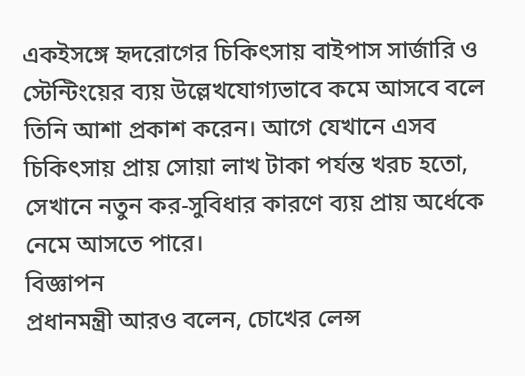একইসঙ্গে হৃদরোগের চিকিৎসায় বাইপাস সার্জারি ও স্টেন্টিংয়ের ব্যয় উল্লেখযোগ্যভাবে কমে আসবে বলে তিনি আশা প্রকাশ করেন। আগে যেখানে এসব চিকিৎসায় প্রায় সোয়া লাখ টাকা পর্যন্ত খরচ হতো, সেখানে নতুন কর-সুবিধার কারণে ব্যয় প্রায় অর্ধেকে নেমে আসতে পারে।
বিজ্ঞাপন
প্রধানমন্ত্রী আরও বলেন, চোখের লেন্স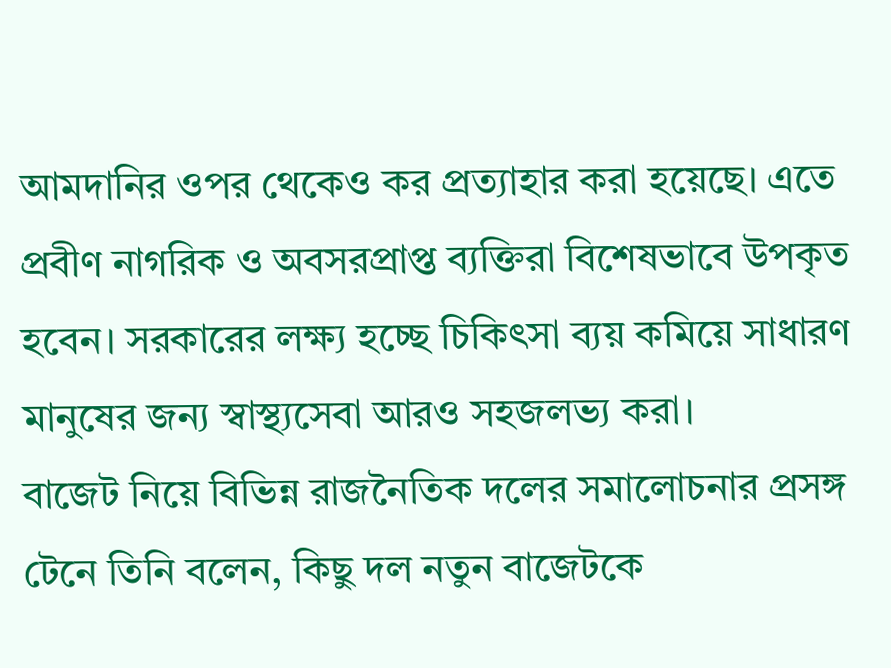আমদানির ওপর থেকেও কর প্রত্যাহার করা হয়েছে। এতে প্রবীণ নাগরিক ও অবসরপ্রাপ্ত ব্যক্তিরা বিশেষভাবে উপকৃত হবেন। সরকারের লক্ষ্য হচ্ছে চিকিৎসা ব্যয় কমিয়ে সাধারণ মানুষের জন্য স্বাস্থ্যসেবা আরও সহজলভ্য করা।
বাজেট নিয়ে বিভিন্ন রাজনৈতিক দলের সমালোচনার প্রসঙ্গ টেনে তিনি বলেন, কিছু দল নতুন বাজেটকে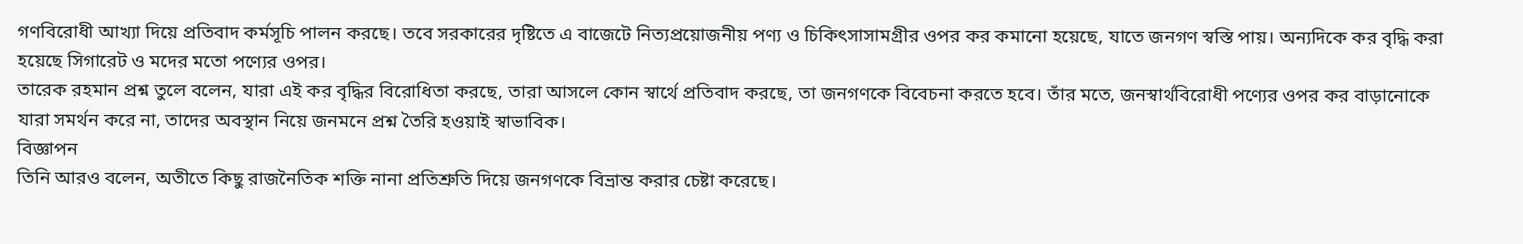গণবিরোধী আখ্যা দিয়ে প্রতিবাদ কর্মসূচি পালন করছে। তবে সরকারের দৃষ্টিতে এ বাজেটে নিত্যপ্রয়োজনীয় পণ্য ও চিকিৎসাসামগ্রীর ওপর কর কমানো হয়েছে, যাতে জনগণ স্বস্তি পায়। অন্যদিকে কর বৃদ্ধি করা হয়েছে সিগারেট ও মদের মতো পণ্যের ওপর।
তারেক রহমান প্রশ্ন তুলে বলেন, যারা এই কর বৃদ্ধির বিরোধিতা করছে, তারা আসলে কোন স্বার্থে প্রতিবাদ করছে, তা জনগণকে বিবেচনা করতে হবে। তাঁর মতে, জনস্বার্থবিরোধী পণ্যের ওপর কর বাড়ানোকে যারা সমর্থন করে না, তাদের অবস্থান নিয়ে জনমনে প্রশ্ন তৈরি হওয়াই স্বাভাবিক।
বিজ্ঞাপন
তিনি আরও বলেন, অতীতে কিছু রাজনৈতিক শক্তি নানা প্রতিশ্রুতি দিয়ে জনগণকে বিভ্রান্ত করার চেষ্টা করেছে।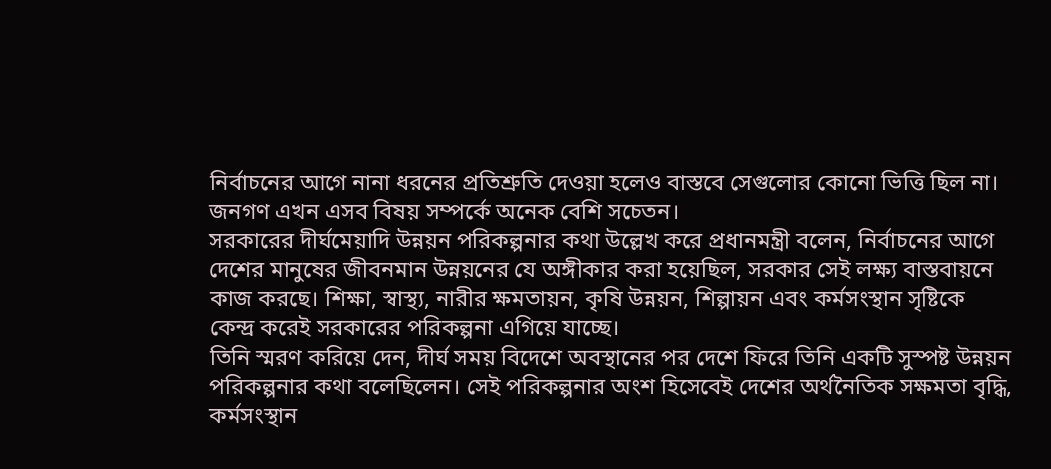নির্বাচনের আগে নানা ধরনের প্রতিশ্রুতি দেওয়া হলেও বাস্তবে সেগুলোর কোনো ভিত্তি ছিল না। জনগণ এখন এসব বিষয় সম্পর্কে অনেক বেশি সচেতন।
সরকারের দীর্ঘমেয়াদি উন্নয়ন পরিকল্পনার কথা উল্লেখ করে প্রধানমন্ত্রী বলেন, নির্বাচনের আগে দেশের মানুষের জীবনমান উন্নয়নের যে অঙ্গীকার করা হয়েছিল, সরকার সেই লক্ষ্য বাস্তবায়নে কাজ করছে। শিক্ষা, স্বাস্থ্য, নারীর ক্ষমতায়ন, কৃষি উন্নয়ন, শিল্পায়ন এবং কর্মসংস্থান সৃষ্টিকে কেন্দ্র করেই সরকারের পরিকল্পনা এগিয়ে যাচ্ছে।
তিনি স্মরণ করিয়ে দেন, দীর্ঘ সময় বিদেশে অবস্থানের পর দেশে ফিরে তিনি একটি সুস্পষ্ট উন্নয়ন পরিকল্পনার কথা বলেছিলেন। সেই পরিকল্পনার অংশ হিসেবেই দেশের অর্থনৈতিক সক্ষমতা বৃদ্ধি, কর্মসংস্থান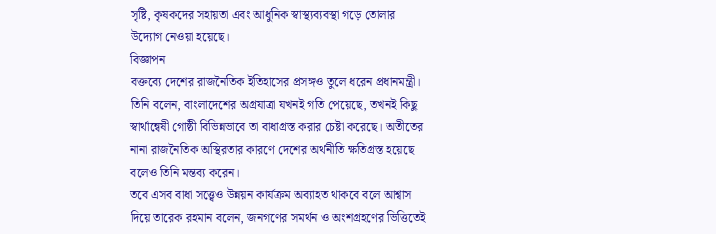সৃষ্টি, কৃষকদের সহায়তা এবং আধুনিক স্বাস্থ্যব্যবস্থা গড়ে তোলার উদ্যোগ নেওয়া হয়েছে।
বিজ্ঞাপন
বক্তব্যে দেশের রাজনৈতিক ইতিহাসের প্রসঙ্গও তুলে ধরেন প্রধানমন্ত্রী। তিনি বলেন, বাংলাদেশের অগ্রযাত্রা যখনই গতি পেয়েছে, তখনই কিছু স্বার্থান্বেষী গোষ্ঠী বিভিন্নভাবে তা বাধাগ্রস্ত করার চেষ্টা করেছে। অতীতের নানা রাজনৈতিক অস্থিরতার কারণে দেশের অর্থনীতি ক্ষতিগ্রস্ত হয়েছে বলেও তিনি মন্তব্য করেন।
তবে এসব বাধা সত্ত্বেও উন্নয়ন কার্যক্রম অব্যাহত থাকবে বলে আশ্বাস দিয়ে তারেক রহমান বলেন, জনগণের সমর্থন ও অংশগ্রহণের ভিত্তিতেই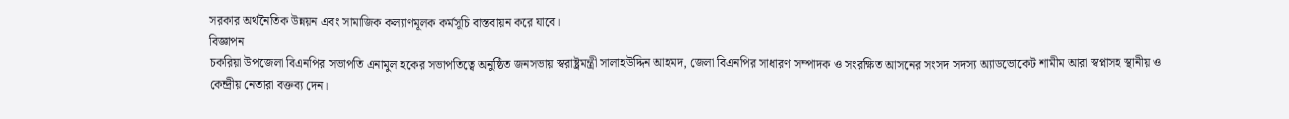সরকার অর্থনৈতিক উন্নয়ন এবং সামাজিক কল্যাণমূলক কর্মসূচি বাস্তবায়ন করে যাবে।
বিজ্ঞাপন
চকরিয়া উপজেলা বিএনপির সভাপতি এনামুল হকের সভাপতিত্বে অনুষ্ঠিত জনসভায় স্বরাষ্ট্রমন্ত্রী সালাহউদ্দিন আহমদ, জেলা বিএনপির সাধারণ সম্পাদক ও সংরক্ষিত আসনের সংসদ সদস্য অ্যাডভোকেট শামীম আরা স্বপ্নাসহ স্থানীয় ও কেন্দ্রীয় নেতারা বক্তব্য দেন।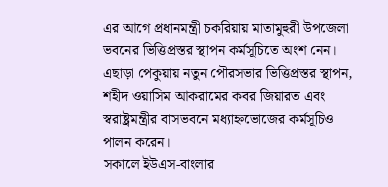এর আগে প্রধানমন্ত্রী চকরিয়ায় মাতামুহুরী উপজেলা ভবনের ভিত্তিপ্রস্তর স্থাপন কর্মসূচিতে অংশ নেন। এছাড়া পেকুয়ায় নতুন পৌরসভার ভিত্তিপ্রস্তর স্থাপন, শহীদ ওয়াসিম আকরামের কবর জিয়ারত এবং স্বরাষ্ট্রমন্ত্রীর বাসভবনে মধ্যাহ্নভোজের কর্মসূচিও পালন করেন।
সকালে ইউএস-বাংলার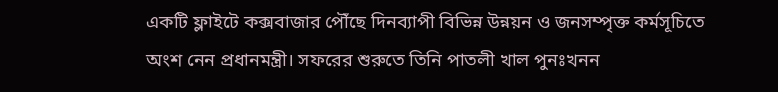একটি ফ্লাইটে কক্সবাজার পৌঁছে দিনব্যাপী বিভিন্ন উন্নয়ন ও জনসম্পৃক্ত কর্মসূচিতে অংশ নেন প্রধানমন্ত্রী। সফরের শুরুতে তিনি পাতলী খাল পুনঃখনন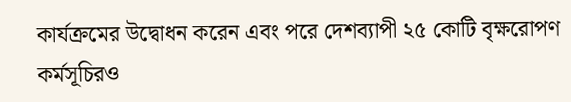কার্যক্রমের উদ্বোধন করেন এবং পরে দেশব্যাপী ২৫ কোটি বৃক্ষরোপণ কর্মসূচিরও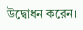উদ্বোধন করেন।